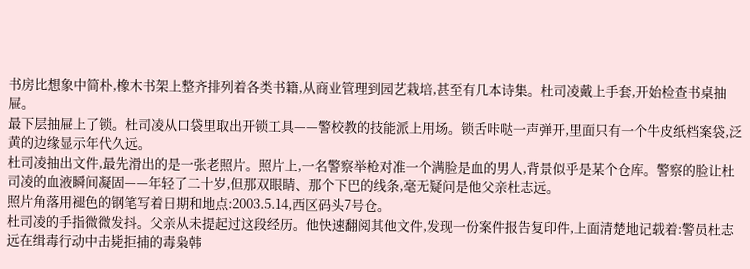书房比想象中简朴,橡木书架上整齐排列着各类书籍,从商业管理到园艺栽培,甚至有几本诗集。杜司凌戴上手套,开始检查书桌抽屉。
最下层抽屉上了锁。杜司凌从口袋里取出开锁工具——警校教的技能派上用场。锁舌咔哒一声弹开,里面只有一个牛皮纸档案袋,泛黄的边缘显示年代久远。
杜司凌抽出文件,最先滑出的是一张老照片。照片上,一名警察举枪对准一个满脸是血的男人,背景似乎是某个仓库。警察的脸让杜司凌的血液瞬间凝固——年轻了二十岁,但那双眼睛、那个下巴的线条,毫无疑问是他父亲杜志远。
照片角落用褪色的钢笔写着日期和地点:2003.5.14,西区码头7号仓。
杜司凌的手指微微发抖。父亲从未提起过这段经历。他快速翻阅其他文件,发现一份案件报告复印件,上面清楚地记载着:警员杜志远在缉毒行动中击毙拒捕的毒枭韩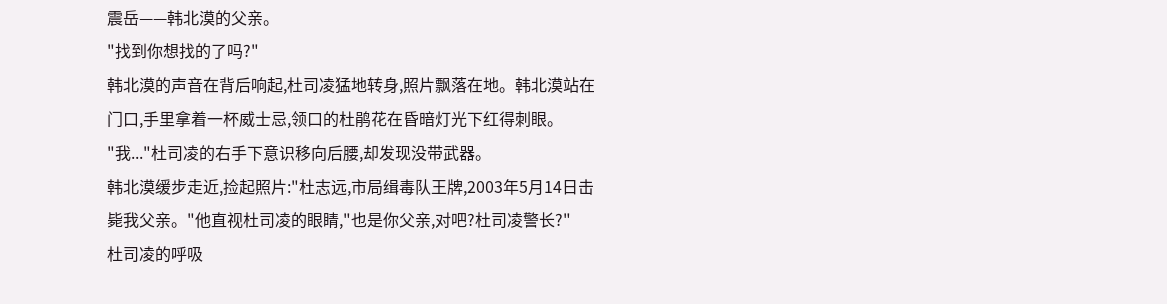震岳——韩北漠的父亲。
"找到你想找的了吗?"
韩北漠的声音在背后响起,杜司凌猛地转身,照片飘落在地。韩北漠站在门口,手里拿着一杯威士忌,领口的杜鹃花在昏暗灯光下红得刺眼。
"我..."杜司凌的右手下意识移向后腰,却发现没带武器。
韩北漠缓步走近,捡起照片:"杜志远,市局缉毒队王牌,2003年5月14日击毙我父亲。"他直视杜司凌的眼睛,"也是你父亲,对吧?杜司凌警长?"
杜司凌的呼吸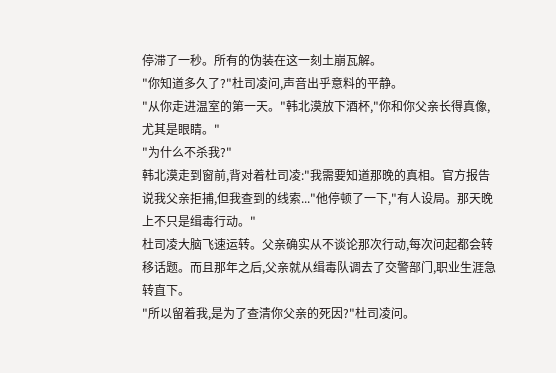停滞了一秒。所有的伪装在这一刻土崩瓦解。
"你知道多久了?"杜司凌问,声音出乎意料的平静。
"从你走进温室的第一天。"韩北漠放下酒杯,"你和你父亲长得真像,尤其是眼睛。"
"为什么不杀我?"
韩北漠走到窗前,背对着杜司凌:"我需要知道那晚的真相。官方报告说我父亲拒捕,但我查到的线索..."他停顿了一下,"有人设局。那天晚上不只是缉毒行动。"
杜司凌大脑飞速运转。父亲确实从不谈论那次行动,每次问起都会转移话题。而且那年之后,父亲就从缉毒队调去了交警部门,职业生涯急转直下。
"所以留着我,是为了查清你父亲的死因?"杜司凌问。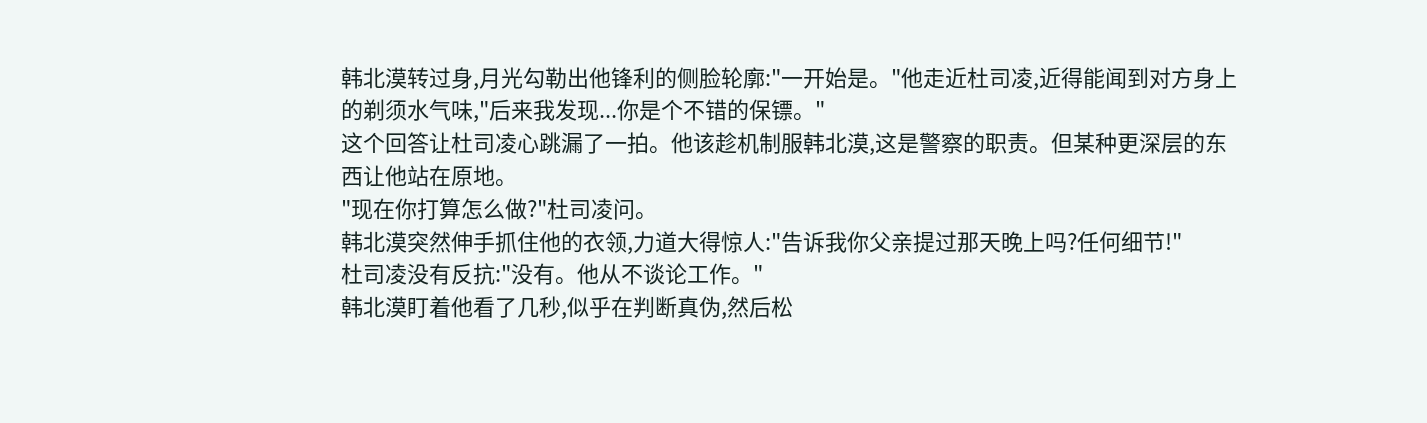韩北漠转过身,月光勾勒出他锋利的侧脸轮廓:"一开始是。"他走近杜司凌,近得能闻到对方身上的剃须水气味,"后来我发现...你是个不错的保镖。"
这个回答让杜司凌心跳漏了一拍。他该趁机制服韩北漠,这是警察的职责。但某种更深层的东西让他站在原地。
"现在你打算怎么做?"杜司凌问。
韩北漠突然伸手抓住他的衣领,力道大得惊人:"告诉我你父亲提过那天晚上吗?任何细节!"
杜司凌没有反抗:"没有。他从不谈论工作。"
韩北漠盯着他看了几秒,似乎在判断真伪,然后松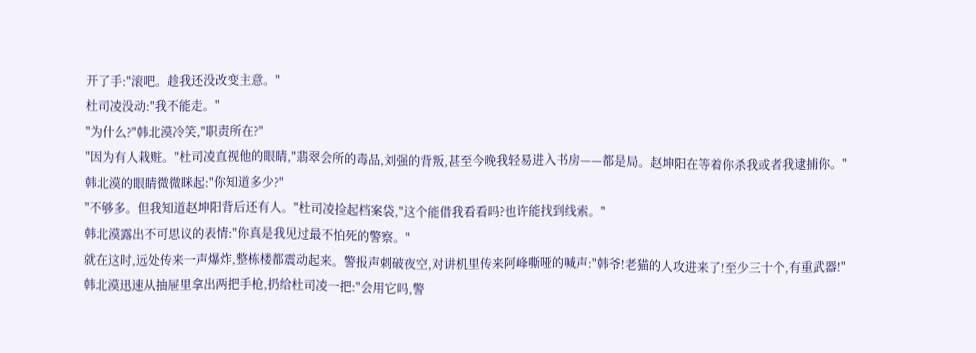开了手:"滚吧。趁我还没改变主意。"
杜司凌没动:"我不能走。"
"为什么?"韩北漠冷笑,"职责所在?"
"因为有人栽赃。"杜司凌直视他的眼睛,"翡翠会所的毒品,刘强的背叛,甚至今晚我轻易进入书房——都是局。赵坤阳在等着你杀我或者我逮捕你。"
韩北漠的眼睛微微眯起:"你知道多少?"
"不够多。但我知道赵坤阳背后还有人。"杜司凌捡起档案袋,"这个能借我看看吗?也许能找到线索。"
韩北漠露出不可思议的表情:"你真是我见过最不怕死的警察。"
就在这时,远处传来一声爆炸,整栋楼都震动起来。警报声刺破夜空,对讲机里传来阿峰嘶哑的喊声:"韩爷!老猫的人攻进来了!至少三十个,有重武器!"
韩北漠迅速从抽屉里拿出两把手枪,扔给杜司凌一把:"会用它吗,警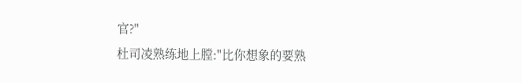官?"
杜司凌熟练地上膛:"比你想象的要熟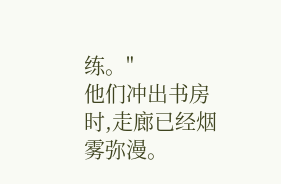练。"
他们冲出书房时,走廊已经烟雾弥漫。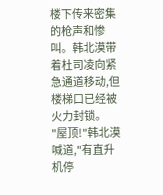楼下传来密集的枪声和惨叫。韩北漠带着杜司凌向紧急通道移动,但楼梯口已经被火力封锁。
"屋顶!"韩北漠喊道,"有直升机停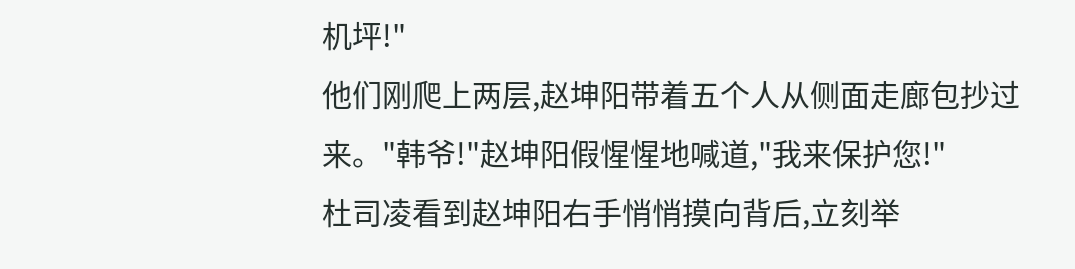机坪!"
他们刚爬上两层,赵坤阳带着五个人从侧面走廊包抄过来。"韩爷!"赵坤阳假惺惺地喊道,"我来保护您!"
杜司凌看到赵坤阳右手悄悄摸向背后,立刻举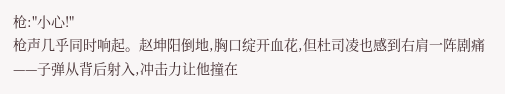枪:"小心!"
枪声几乎同时响起。赵坤阳倒地,胸口绽开血花,但杜司凌也感到右肩一阵剧痛——子弹从背后射入,冲击力让他撞在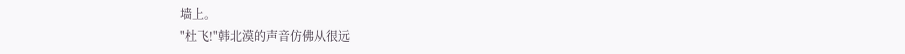墙上。
"杜飞!"韩北漠的声音仿佛从很远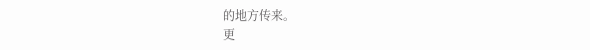的地方传来。
更